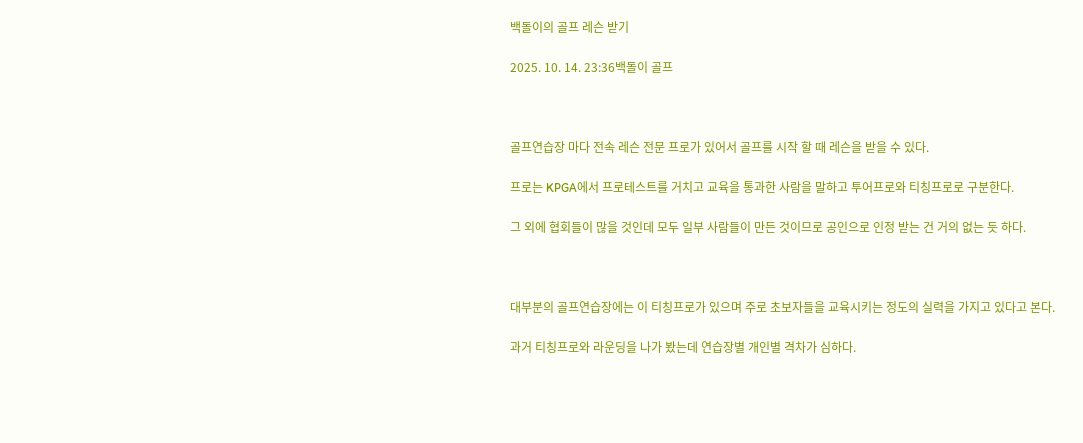백돌이의 골프 레슨 받기

2025. 10. 14. 23:36백돌이 골프



골프연습장 마다 전속 레슨 전문 프로가 있어서 골프를 시작 할 때 레슨을 받을 수 있다.

프로는 KPGA에서 프로테스트를 거치고 교육을 통과한 사람을 말하고 투어프로와 티칭프로로 구분한다.

그 외에 협회들이 많을 것인데 모두 일부 사람들이 만든 것이므로 공인으로 인정 받는 건 거의 없는 듯 하다.



대부분의 골프연습장에는 이 티칭프로가 있으며 주로 초보자들을 교육시키는 정도의 실력을 가지고 있다고 본다.

과거 티칭프로와 라운딩을 나가 봤는데 연습장별 개인별 격차가 심하다.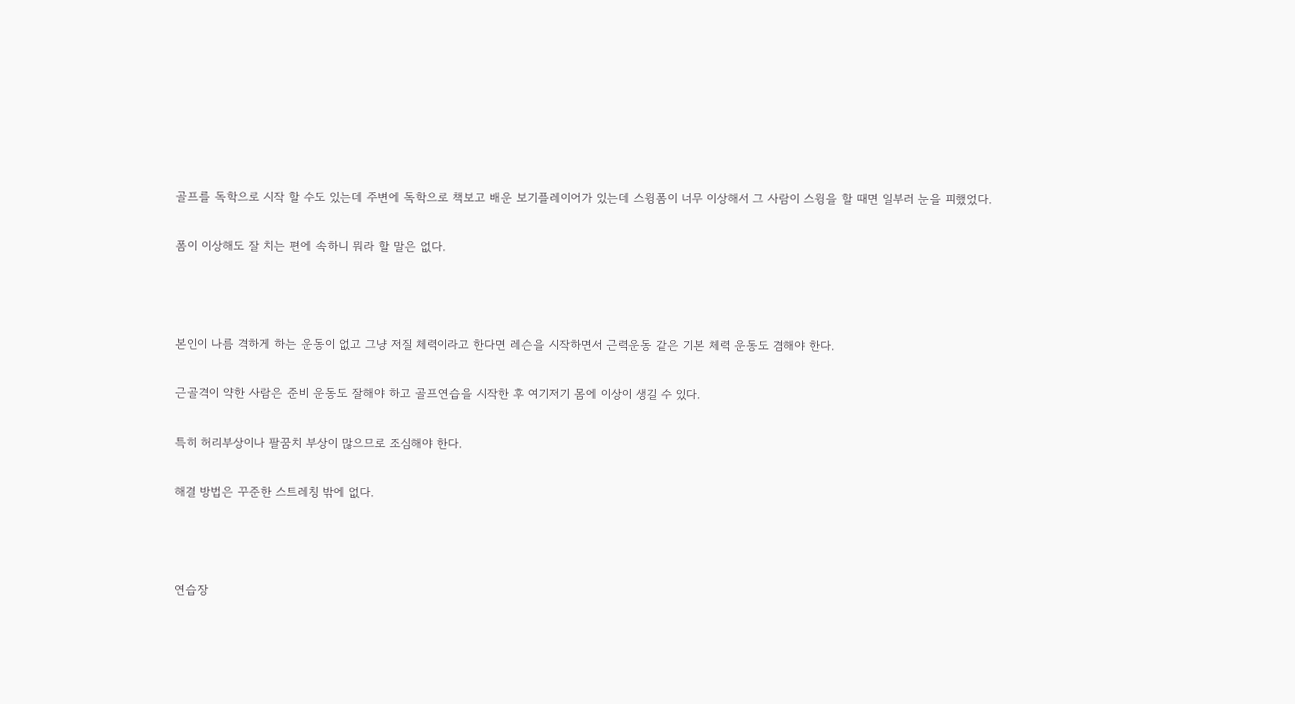골프를 독학으로 시작 할 수도 있는데 주변에 독학으로 책보고 배운 보기플레이어가 있는데 스윙폼이 너무 이상해서 그 사람이 스윙을 할 때면 일부러 눈을 피했었다.

폼이 이상해도 잘 치는 편에 속하니 뭐라 할 말은 없다.



본인이 나름 격하게 하는 운동이 없고 그냥 저질 체력이라고 한다면 레슨을 시작하면서 근력운동 같은 기본 체력 운동도 겸해야 한다.

근골격이 약한 사람은 준비 운동도 잘해야 하고 골프연습을 시작한 후 여기저기 몸에 이상이 생길 수 있다.

특히 허리부상이나 팔꿈치 부상이 많으므로 조심해야 한다.

해결 방법은 꾸준한 스트레칭 밖에 없다.



연습장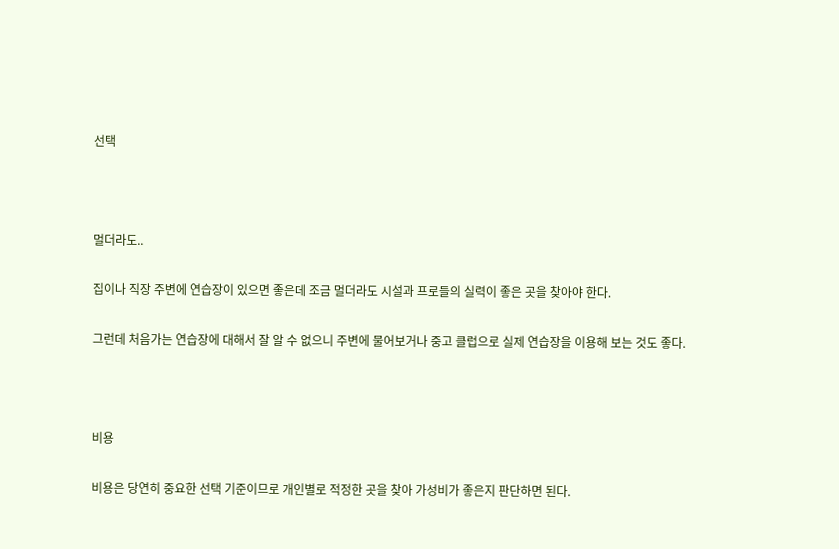선택



멀더라도..

집이나 직장 주변에 연습장이 있으면 좋은데 조금 멀더라도 시설과 프로들의 실력이 좋은 곳을 찾아야 한다.

그런데 처음가는 연습장에 대해서 잘 알 수 없으니 주변에 물어보거나 중고 클럽으로 실제 연습장을 이용해 보는 것도 좋다.



비용

비용은 당연히 중요한 선택 기준이므로 개인별로 적정한 곳을 찾아 가성비가 좋은지 판단하면 된다.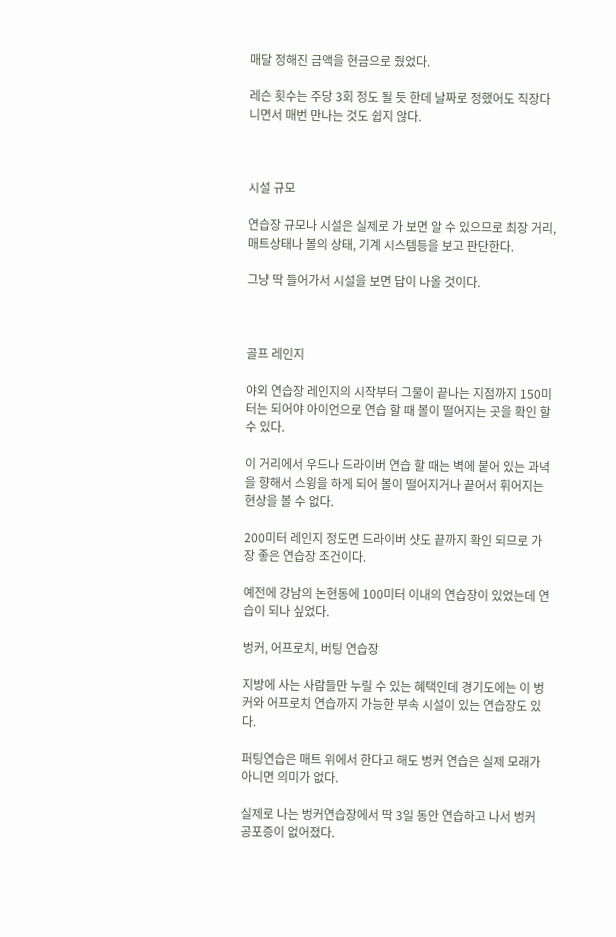매달 정해진 금액을 현금으로 줬었다.

레슨 횟수는 주당 3회 정도 될 듯 한데 날짜로 정했어도 직장다니면서 매번 만나는 것도 쉽지 않다.



시설 규모

연습장 규모나 시설은 실제로 가 보면 알 수 있으므로 최장 거리, 매트상태나 볼의 상태, 기계 시스템등을 보고 판단한다.

그냥 딱 들어가서 시설을 보면 답이 나올 것이다.



골프 레인지

야외 연습장 레인지의 시작부터 그물이 끝나는 지점까지 150미터는 되어야 아이언으로 연습 할 때 볼이 떨어지는 곳을 확인 할 수 있다.

이 거리에서 우드나 드라이버 연습 할 때는 벽에 붙어 있는 과녁을 향해서 스윙을 하게 되어 볼이 떨어지거나 끝어서 휘어지는 현상을 볼 수 없다.

200미터 레인지 정도면 드라이버 샷도 끝까지 확인 되므로 가장 좋은 연습장 조건이다.

예전에 강남의 논현동에 100미터 이내의 연습장이 있었는데 연습이 되나 싶었다.

벙커, 어프로치, 버팅 연습장

지방에 사는 사람들만 누릴 수 있는 혜택인데 경기도에는 이 벙커와 어프로치 연습까지 가능한 부속 시설이 있는 연습장도 있다.

퍼팅연습은 매트 위에서 한다고 해도 벙커 연습은 실제 모래가 아니면 의미가 없다.

실제로 나는 벙커연습장에서 딱 3일 동안 연습하고 나서 벙커 공포증이 없어졌다.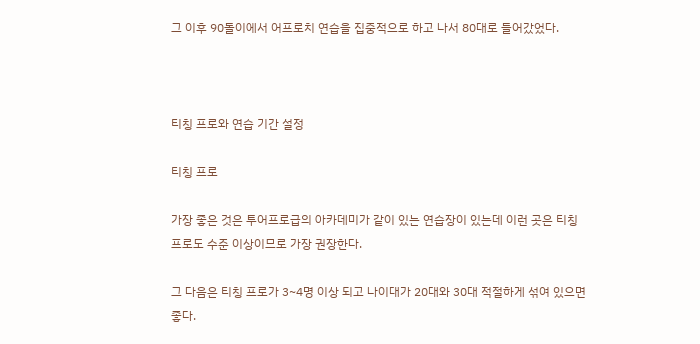그 이후 90돌이에서 어프로치 연습을 집중적으로 하고 나서 80대로 들어갔었다.



티칭 프로와 연습 기간 설정

티칭 프로

가장 좋은 것은 투어프로급의 아카데미가 같이 있는 연습장이 있는데 이런 곳은 티칭프로도 수준 이상이므로 가장 권장한다.

그 다음은 티칭 프로가 3~4명 이상 되고 나이대가 20대와 30대 적절하게 섞여 있으면 좋다.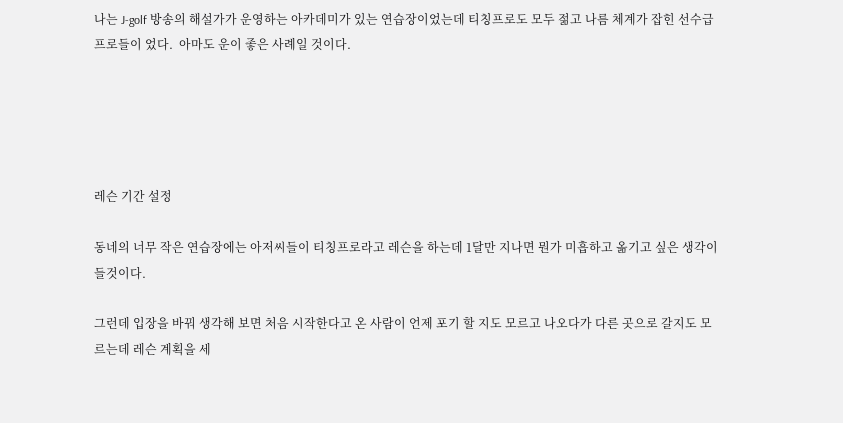나는 J-golf 방송의 해설가가 운영하는 아카데미가 있는 연습장이었는데 티칭프로도 모두 젊고 나름 체계가 잡힌 선수급 프로들이 었다.  아마도 운이 좋은 사례일 것이다.





레슨 기간 설정

동네의 너무 작은 연습장에는 아저씨들이 티칭프로라고 레슨을 하는데 1달만 지나면 뭔가 미흡하고 옮기고 싶은 생각이 들것이다.

그런데 입장을 바꿔 생각해 보면 처음 시작한다고 온 사람이 언제 포기 할 지도 모르고 나오다가 다른 곳으로 갈지도 모르는데 레슨 계획을 세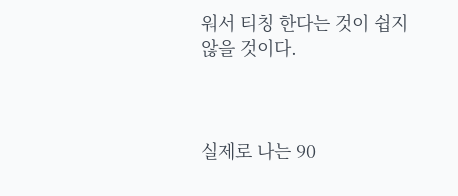워서 티칭 한다는 것이 쉽지 않을 것이다.



실제로 나는 90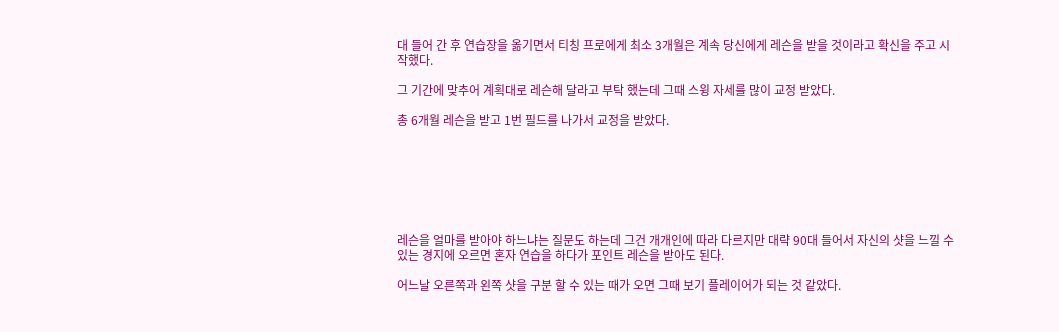대 들어 간 후 연습장을 옮기면서 티칭 프로에게 최소 3개월은 계속 당신에게 레슨을 받을 것이라고 확신을 주고 시작했다.

그 기간에 맞추어 계획대로 레슨해 달라고 부탁 했는데 그때 스윙 자세를 많이 교정 받았다.

총 6개월 레슨을 받고 1번 필드를 나가서 교정을 받았다.







레슨을 얼마를 받아야 하느냐는 질문도 하는데 그건 개개인에 따라 다르지만 대략 90대 들어서 자신의 샷을 느낄 수 있는 경지에 오르면 혼자 연습을 하다가 포인트 레슨을 받아도 된다.

어느날 오른쪽과 왼쪽 샷을 구분 할 수 있는 때가 오면 그때 보기 플레이어가 되는 것 같았다.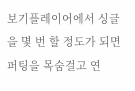보기플레이어에서 싱글을 몇 번 할 정도가 되면 퍼팅을 목숨걸고 연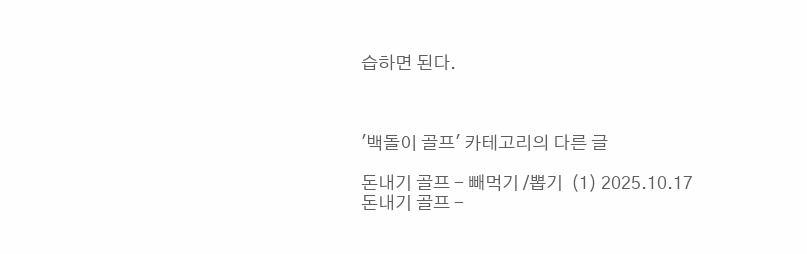습하면 된다.



'백돌이 골프' 카테고리의 다른 글

돈내기 골프 - 빼먹기 /뽑기  (1) 2025.10.17
돈내기 골프 -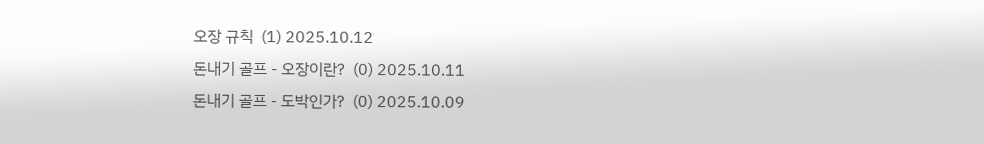오장 규칙  (1) 2025.10.12
돈내기 골프 - 오장이란?  (0) 2025.10.11
돈내기 골프 - 도박인가?  (0) 2025.10.09